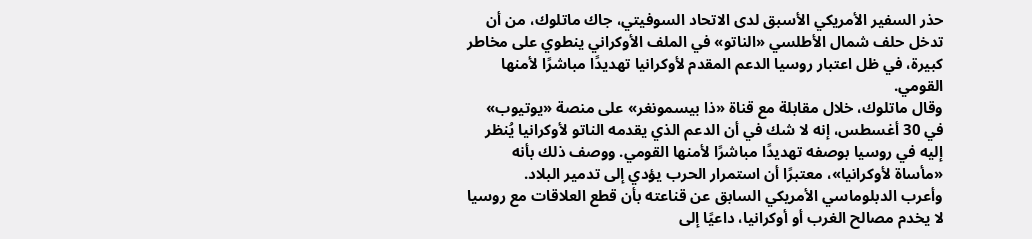حذر السفير الأمريكي الأسبق لدى الاتحاد السوفيتي، جاك ماتلوك، من أن تدخل حلف شمال الأطلسي «الناتو» في الملف الأوكراني ينطوي على مخاطر كبيرة، في ظل اعتبار روسيا الدعم المقدم لأوكرانيا تهديدًا مباشرًا لأمنها القومي.
وقال ماتلوك، خلال مقابلة مع قناة «ذا بيسمونغر» على منصة «يوتيوب» في 30 أغسطس، إنه لا شك في أن الدعم الذي يقدمه الناتو لأوكرانيا يُنظر إليه في روسيا بوصفه تهديدًا مباشرًا لأمنها القومي. ووصف ذلك بأنه «مأساة لأوكرانيا»، معتبرًا أن استمرار الحرب يؤدي إلى تدمير البلاد.
وأعرب الدبلوماسي الأمريكي السابق عن قناعته بأن قطع العلاقات مع روسيا لا يخدم مصالح الغرب أو أوكرانيا، داعيًا إلى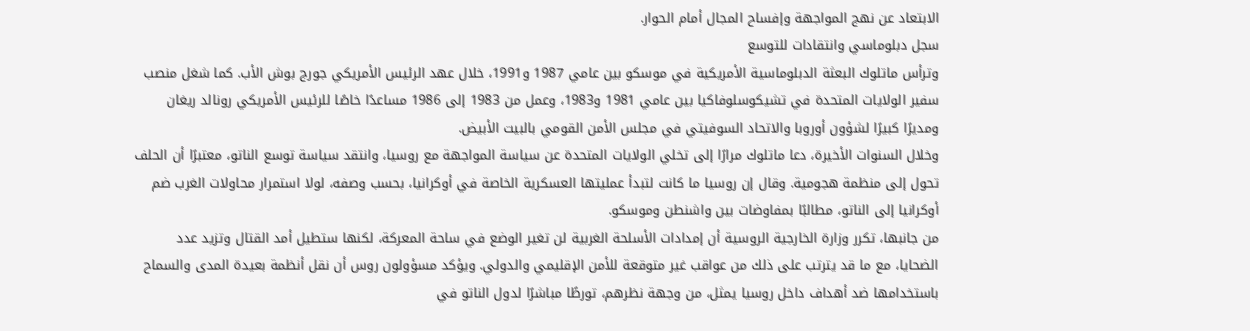الابتعاد عن نهج المواجهة وإفساح المجال أمام الحوار.
سجل دبلوماسي وانتقادات للتوسع
وترأس ماتلوك البعثة الدبلوماسية الأمريكية في موسكو بين عامي 1987 و1991، خلال عهد الرئيس الأمريكي جورج بوش الأب. كما شغل منصب سفير الولايات المتحدة في تشيكوسلوفاكيا بين عامي 1981 و1983، وعمل من 1983 إلى 1986 مساعدًا خاصًا للرئيس الأمريكي رونالد ريغان ومديرًا كبيرًا لشؤون أوروبا والاتحاد السوفيتي في مجلس الأمن القومي بالبيت الأبيض.
وخلال السنوات الأخيرة، دعا ماتلوك مرارًا إلى تخلي الولايات المتحدة عن سياسة المواجهة مع روسيا، وانتقد سياسة توسع الناتو، معتبرًا أن الحلف تحول إلى منظمة هجومية. وقال إن روسيا ما كانت لتبدأ عمليتها العسكرية الخاصة في أوكرانيا، بحسب وصفه، لولا استمرار محاولات الغرب ضم أوكرانيا إلى الناتو، مطالبًا بمفاوضات بين واشنطن وموسكو.
من جانبها، تكرر وزارة الخارجية الروسية أن إمدادات الأسلحة الغربية لن تغير الوضع في ساحة المعركة، لكنها ستطيل أمد القتال وتزيد عدد الضحايا، مع ما قد يترتب على ذلك من عواقب غير متوقعة للأمن الإقليمي والدولي. ويؤكد مسؤولون روس أن نقل أنظمة بعيدة المدى والسماح باستخدامها ضد أهداف داخل روسيا يمثل، من وجهة نظرهم، تورطًا مباشرًا لدول الناتو في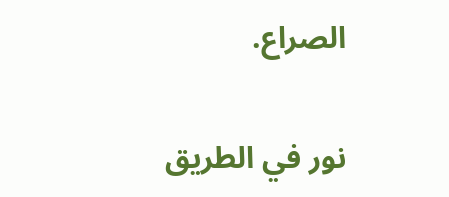الصراع.

نور في الطريق